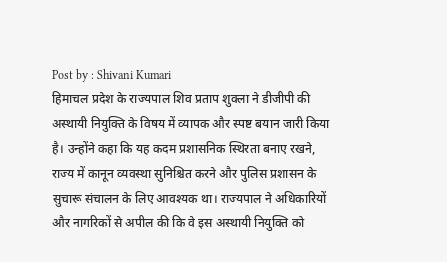Post by : Shivani Kumari
हिमाचल प्रदेश के राज्यपाल शिव प्रताप शुक्ला ने डीजीपी की अस्थायी नियुक्ति के विषय में व्यापक और स्पष्ट बयान जारी किया है। उन्होंने कहा कि यह कदम प्रशासनिक स्थिरता बनाए रखने, राज्य में कानून व्यवस्था सुनिश्चित करने और पुलिस प्रशासन के सुचारू संचालन के लिए आवश्यक था। राज्यपाल ने अधिकारियों और नागरिकों से अपील की कि वे इस अस्थायी नियुक्ति को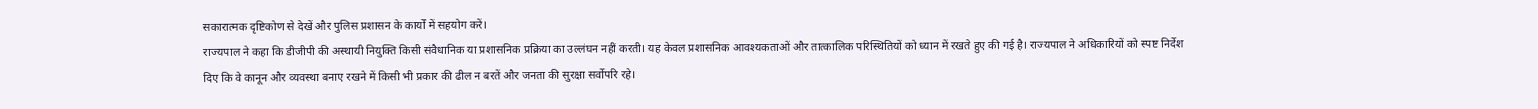सकारात्मक दृष्टिकोण से देखें और पुलिस प्रशासन के कार्यों में सहयोग करें।
राज्यपाल ने कहा कि डीजीपी की अस्थायी नियुक्ति किसी संवैधानिक या प्रशासनिक प्रक्रिया का उल्लंघन नहीं करती। यह केवल प्रशासनिक आवश्यकताओं और तात्कालिक परिस्थितियों को ध्यान में रखते हुए की गई है। राज्यपाल ने अधिकारियों को स्पष्ट निर्देश दिए कि वे कानून और व्यवस्था बनाए रखने में किसी भी प्रकार की ढील न बरतें और जनता की सुरक्षा सर्वोपरि रहे।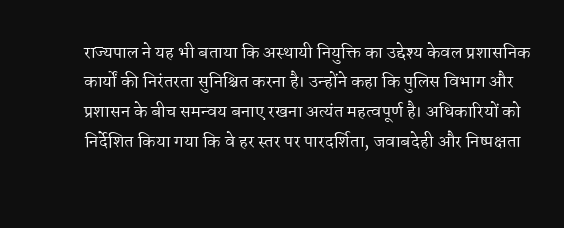राज्यपाल ने यह भी बताया कि अस्थायी नियुक्ति का उद्देश्य केवल प्रशासनिक कार्यों की निरंतरता सुनिश्चित करना है। उन्होंने कहा कि पुलिस विभाग और प्रशासन के बीच समन्वय बनाए रखना अत्यंत महत्वपूर्ण है। अधिकारियों को निर्देशित किया गया कि वे हर स्तर पर पारदर्शिता, जवाबदेही और निष्पक्षता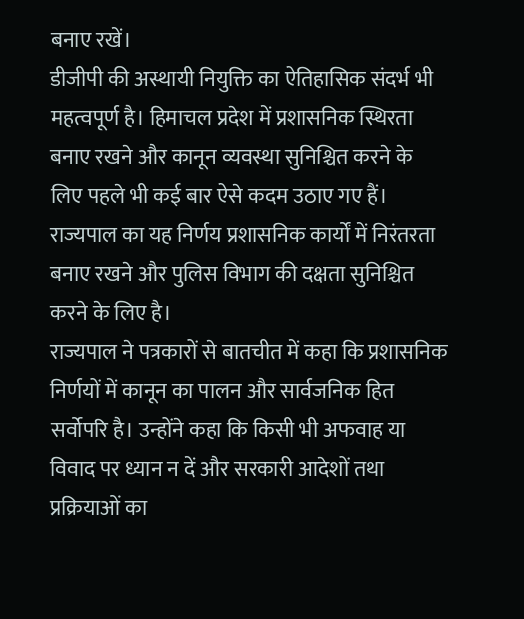बनाए रखें।
डीजीपी की अस्थायी नियुक्ति का ऐतिहासिक संदर्भ भी महत्वपूर्ण है। हिमाचल प्रदेश में प्रशासनिक स्थिरता बनाए रखने और कानून व्यवस्था सुनिश्चित करने के लिए पहले भी कई बार ऐसे कदम उठाए गए हैं। राज्यपाल का यह निर्णय प्रशासनिक कार्यों में निरंतरता बनाए रखने और पुलिस विभाग की दक्षता सुनिश्चित करने के लिए है।
राज्यपाल ने पत्रकारों से बातचीत में कहा कि प्रशासनिक निर्णयों में कानून का पालन और सार्वजनिक हित सर्वोपरि है। उन्होंने कहा कि किसी भी अफवाह या विवाद पर ध्यान न दें और सरकारी आदेशों तथा प्रक्रियाओं का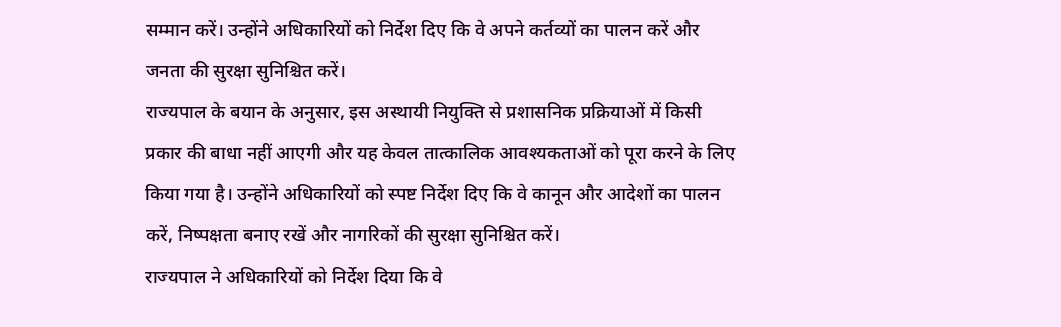सम्मान करें। उन्होंने अधिकारियों को निर्देश दिए कि वे अपने कर्तव्यों का पालन करें और जनता की सुरक्षा सुनिश्चित करें।
राज्यपाल के बयान के अनुसार, इस अस्थायी नियुक्ति से प्रशासनिक प्रक्रियाओं में किसी प्रकार की बाधा नहीं आएगी और यह केवल तात्कालिक आवश्यकताओं को पूरा करने के लिए किया गया है। उन्होंने अधिकारियों को स्पष्ट निर्देश दिए कि वे कानून और आदेशों का पालन करें, निष्पक्षता बनाए रखें और नागरिकों की सुरक्षा सुनिश्चित करें।
राज्यपाल ने अधिकारियों को निर्देश दिया कि वे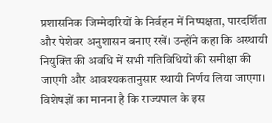प्रशासनिक जिम्मेदारियों के निर्वहन में निष्पक्षता, पारदर्शिता और पेशेवर अनुशासन बनाए रखें। उन्होंने कहा कि अस्थायी नियुक्ति की अवधि में सभी गतिविधियों की समीक्षा की जाएगी और आवश्यकतानुसार स्थायी निर्णय लिया जाएगा।
विशेषज्ञों का मानना है कि राज्यपाल के इस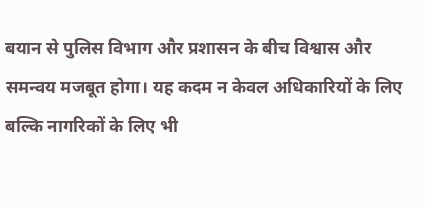बयान से पुलिस विभाग और प्रशासन के बीच विश्वास और समन्वय मजबूत होगा। यह कदम न केवल अधिकारियों के लिए बल्कि नागरिकों के लिए भी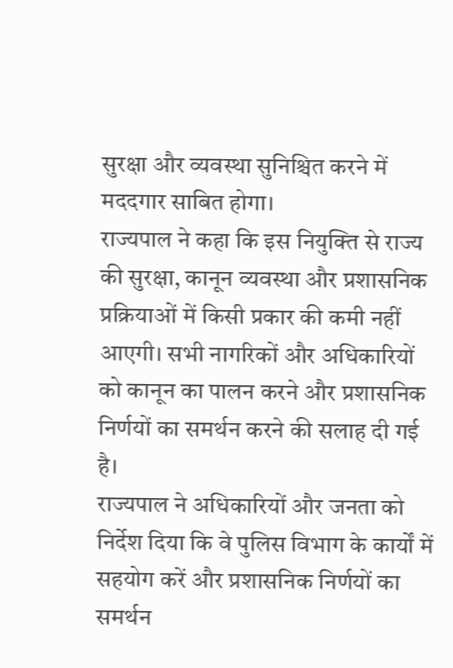सुरक्षा और व्यवस्था सुनिश्चित करने में मददगार साबित होगा।
राज्यपाल ने कहा कि इस नियुक्ति से राज्य की सुरक्षा, कानून व्यवस्था और प्रशासनिक प्रक्रियाओं में किसी प्रकार की कमी नहीं आएगी। सभी नागरिकों और अधिकारियों को कानून का पालन करने और प्रशासनिक निर्णयों का समर्थन करने की सलाह दी गई है।
राज्यपाल ने अधिकारियों और जनता को निर्देश दिया कि वे पुलिस विभाग के कार्यों में सहयोग करें और प्रशासनिक निर्णयों का समर्थन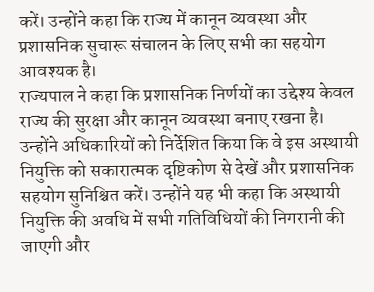करें। उन्होंने कहा कि राज्य में कानून व्यवस्था और प्रशासनिक सुचारू संचालन के लिए सभी का सहयोग आवश्यक है।
राज्यपाल ने कहा कि प्रशासनिक निर्णयों का उद्देश्य केवल राज्य की सुरक्षा और कानून व्यवस्था बनाए रखना है। उन्होंने अधिकारियों को निर्देशित किया कि वे इस अस्थायी नियुक्ति को सकारात्मक दृष्टिकोण से देखें और प्रशासनिक सहयोग सुनिश्चित करें। उन्होंने यह भी कहा कि अस्थायी नियुक्ति की अवधि में सभी गतिविधियों की निगरानी की जाएगी और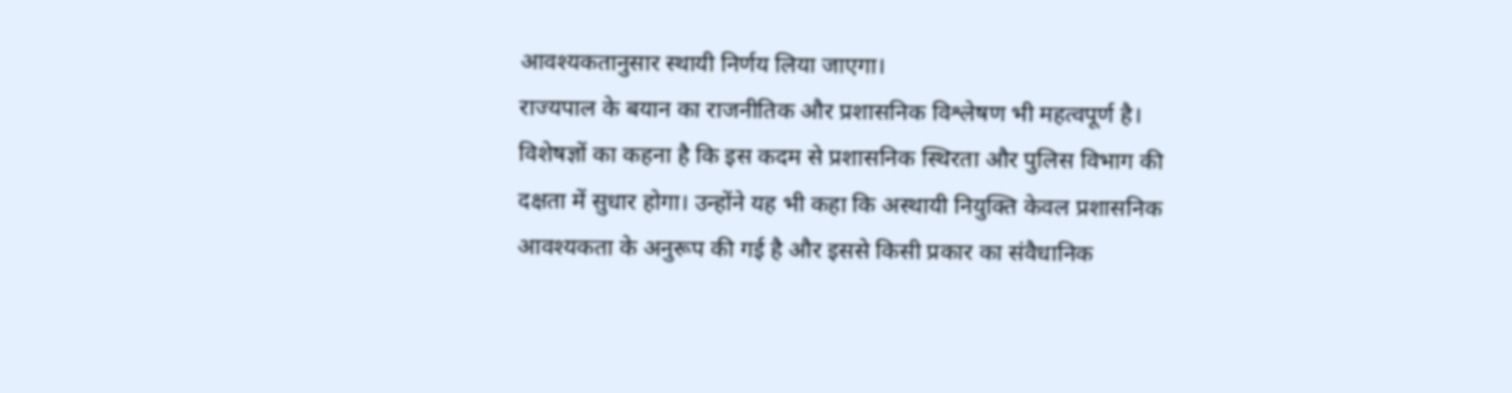आवश्यकतानुसार स्थायी निर्णय लिया जाएगा।
राज्यपाल के बयान का राजनीतिक और प्रशासनिक विश्लेषण भी महत्वपूर्ण है। विशेषज्ञों का कहना है कि इस कदम से प्रशासनिक स्थिरता और पुलिस विभाग की दक्षता में सुधार होगा। उन्होंने यह भी कहा कि अस्थायी नियुक्ति केवल प्रशासनिक आवश्यकता के अनुरूप की गई है और इससे किसी प्रकार का संवैधानिक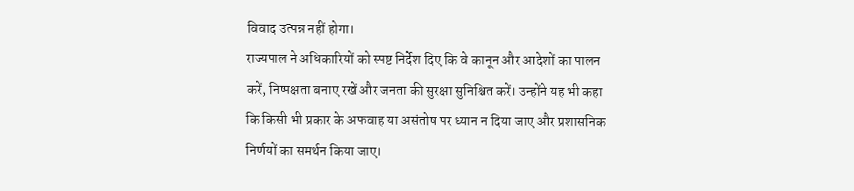विवाद उत्पन्न नहीं होगा।
राज्यपाल ने अधिकारियों को स्पष्ट निर्देश दिए कि वे कानून और आदेशों का पालन करें, निष्पक्षता बनाए रखें और जनता की सुरक्षा सुनिश्चित करें। उन्होंने यह भी कहा कि किसी भी प्रकार के अफवाह या असंतोष पर ध्यान न दिया जाए और प्रशासनिक निर्णयों का समर्थन किया जाए।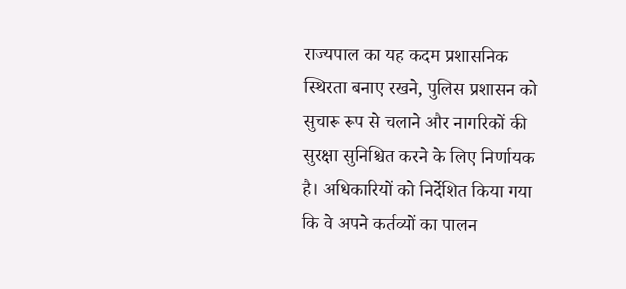राज्यपाल का यह कदम प्रशासनिक स्थिरता बनाए रखने, पुलिस प्रशासन को सुचारू रूप से चलाने और नागरिकों की सुरक्षा सुनिश्चित करने के लिए निर्णायक है। अधिकारियों को निर्देशित किया गया कि वे अपने कर्तव्यों का पालन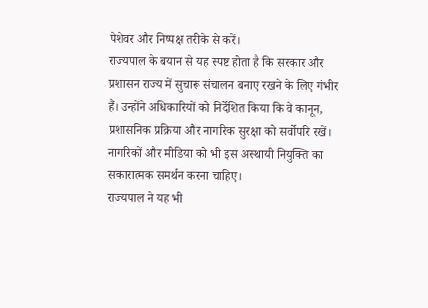पेशेवर और निष्पक्ष तरीके से करें।
राज्यपाल के बयान से यह स्पष्ट होता है कि सरकार और प्रशासन राज्य में सुचारू संचालन बनाए रखने के लिए गंभीर हैं। उन्होंने अधिकारियों को निर्देशित किया कि वे कानून, प्रशासनिक प्रक्रिया और नागरिक सुरक्षा को सर्वोपरि रखें। नागरिकों और मीडिया को भी इस अस्थायी नियुक्ति का सकारात्मक समर्थन करना चाहिए।
राज्यपाल ने यह भी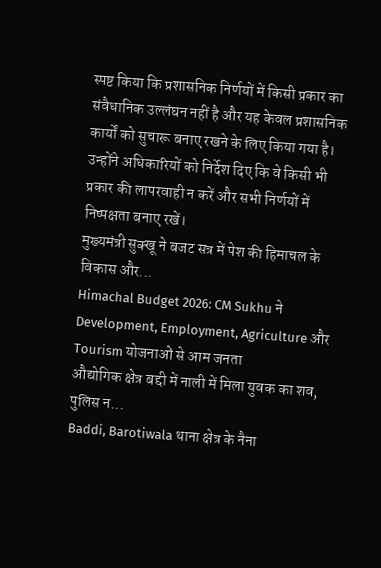स्पष्ट किया कि प्रशासनिक निर्णयों में किसी प्रकार का संवैधानिक उल्लंघन नहीं है और यह केवल प्रशासनिक कार्यों को सुचारू बनाए रखने के लिए किया गया है। उन्होंने अधिकारियों को निर्देश दिए कि वे किसी भी प्रकार की लापरवाही न करें और सभी निर्णयों में निष्पक्षता बनाए रखें।
मुख्यमंत्री सुक्खू ने बजट सत्र में पेश की हिमाचल के विकास और...
Himachal Budget 2026: CM Sukhu ने Development, Employment, Agriculture और Tourism योजनाओं से आम जनता
औद्योगिक क्षेत्र बद्दी में नाली में मिला युवक का शव, पुलिस न...
Baddi, Barotiwala थाना क्षेत्र के नैना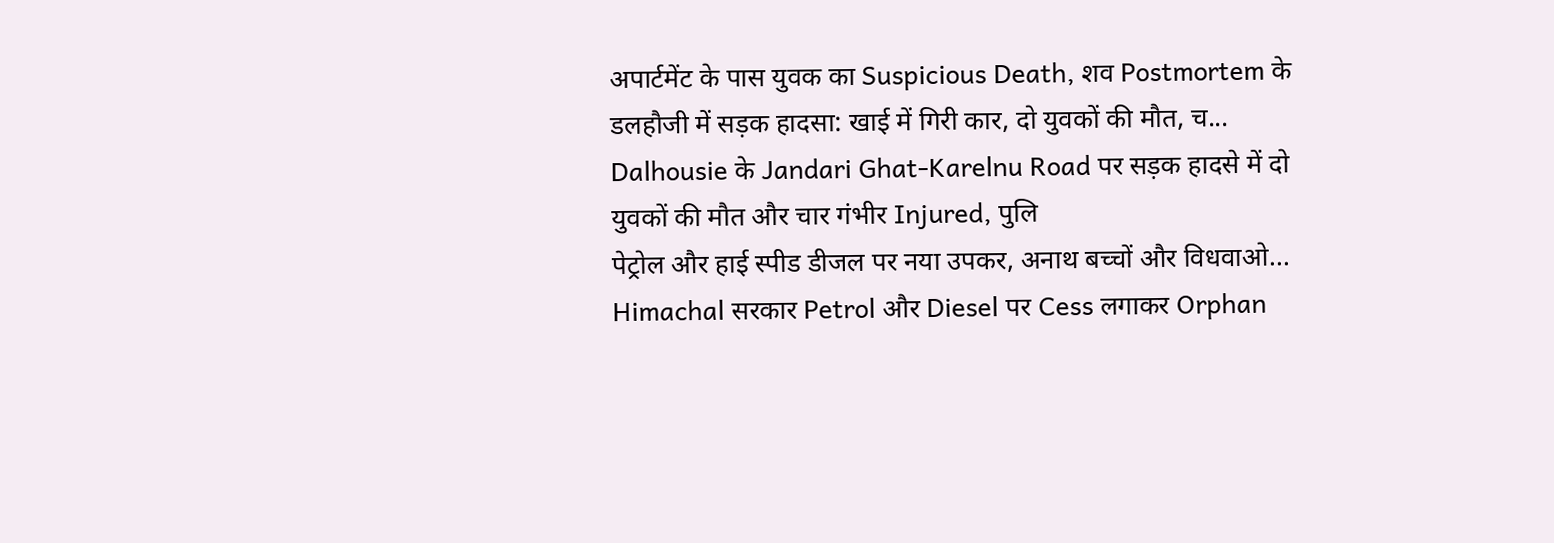अपार्टमेंट के पास युवक का Suspicious Death, शव Postmortem के
डलहौजी में सड़क हादसा: खाई में गिरी कार, दो युवकों की मौत, च...
Dalhousie के Jandari Ghat-Karelnu Road पर सड़क हादसे में दो युवकों की मौत और चार गंभीर Injured, पुलि
पेट्रोल और हाई स्पीड डीजल पर नया उपकर, अनाथ बच्चों और विधवाओ...
Himachal सरकार Petrol और Diesel पर Cess लगाकर Orphan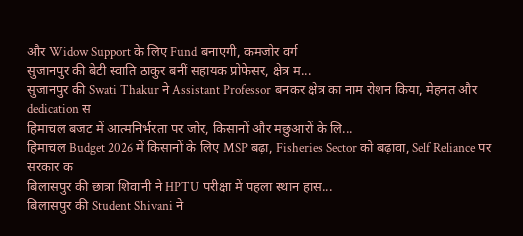और Widow Support के लिए Fund बनाएगी, कमजोर वर्ग
सुजानपुर की बेटी स्वाति ठाकुर बनीं सहायक प्रोफेसर, क्षेत्र म...
सुजानपुर की Swati Thakur ने Assistant Professor बनकर क्षेत्र का नाम रोशन किया, मेहनत और dedication स
हिमाचल बजट में आत्मनिर्भरता पर जोर, किसानों और मछुआरों के लि...
हिमाचल Budget 2026 में किसानों के लिए MSP बढ़ा, Fisheries Sector को बढ़ावा, Self Reliance पर सरकार क
बिलासपुर की छात्रा शिवानी ने HPTU परीक्षा में पहला स्थान हास...
बिलासपुर की Student Shivani ने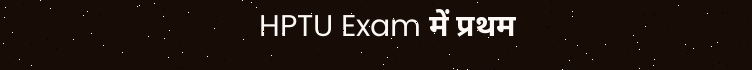HPTU Exam में प्रथम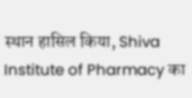स्थान हासिल किया, Shiva Institute of Pharmacy का